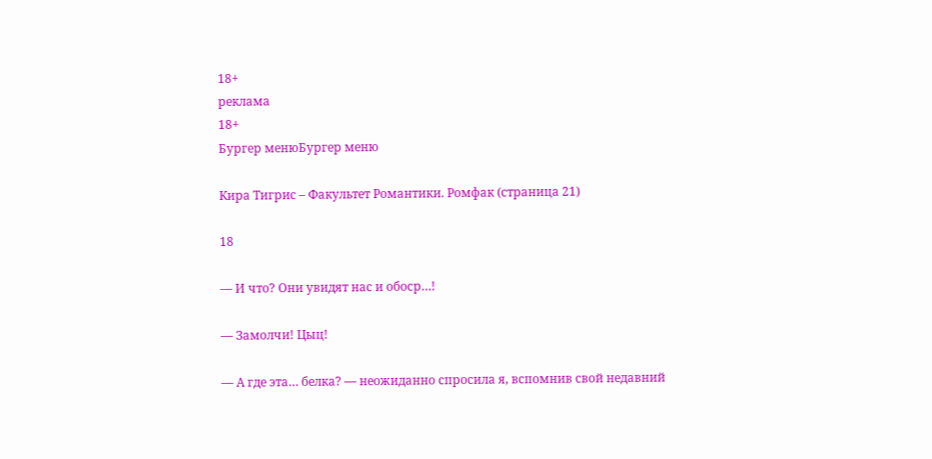18+
реклама
18+
Бургер менюБургер меню

Кира Тигрис – Факультет Романтики. Ромфак (страница 21)

18

— И что? Они увидят нас и обоср…!

— Замолчи! Цыц!

— А где эта… белка? — неожиданно спросила я, вспомнив свой недавний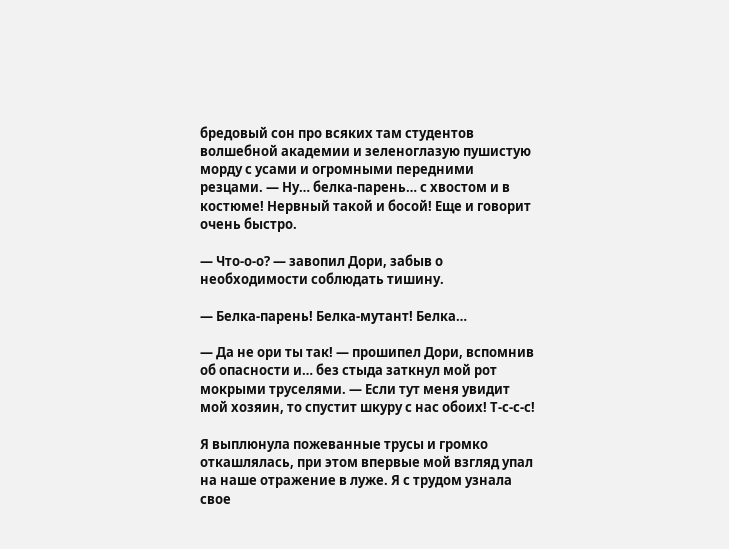бредовый сон про всяких там студентов волшебной академии и зеленоглазую пушистую морду с усами и огромными передними резцами. — Ну… белка-парень… с хвостом и в костюме! Нервный такой и босой! Еще и говорит очень быстро.

— Что-о-о? — завопил Дори, забыв о необходимости соблюдать тишину.

— Белка-парень! Белка-мутант! Белка…

— Да не ори ты так! — прошипел Дори, вспомнив об опасности и… без стыда заткнул мой рот мокрыми труселями. — Если тут меня увидит мой хозяин, то спустит шкуру с нас обоих! Т-с-с-с!

Я выплюнула пожеванные трусы и громко откашлялась, при этом впервые мой взгляд упал на наше отражение в луже. Я с трудом узнала свое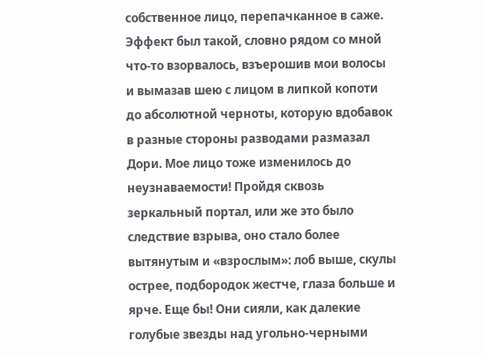собственное лицо, перепачканное в саже. Эффект был такой, словно рядом со мной что-то взорвалось, взъерошив мои волосы и вымазав шею с лицом в липкой копоти до абсолютной черноты, которую вдобавок в разные стороны разводами размазал Дори. Мое лицо тоже изменилось до неузнаваемости! Пройдя сквозь зеркальный портал, или же это было следствие взрыва, оно стало более вытянутым и «взрослым»: лоб выше, скулы острее, подбородок жестче, глаза больше и ярче. Еще бы! Они сияли, как далекие голубые звезды над угольно-черными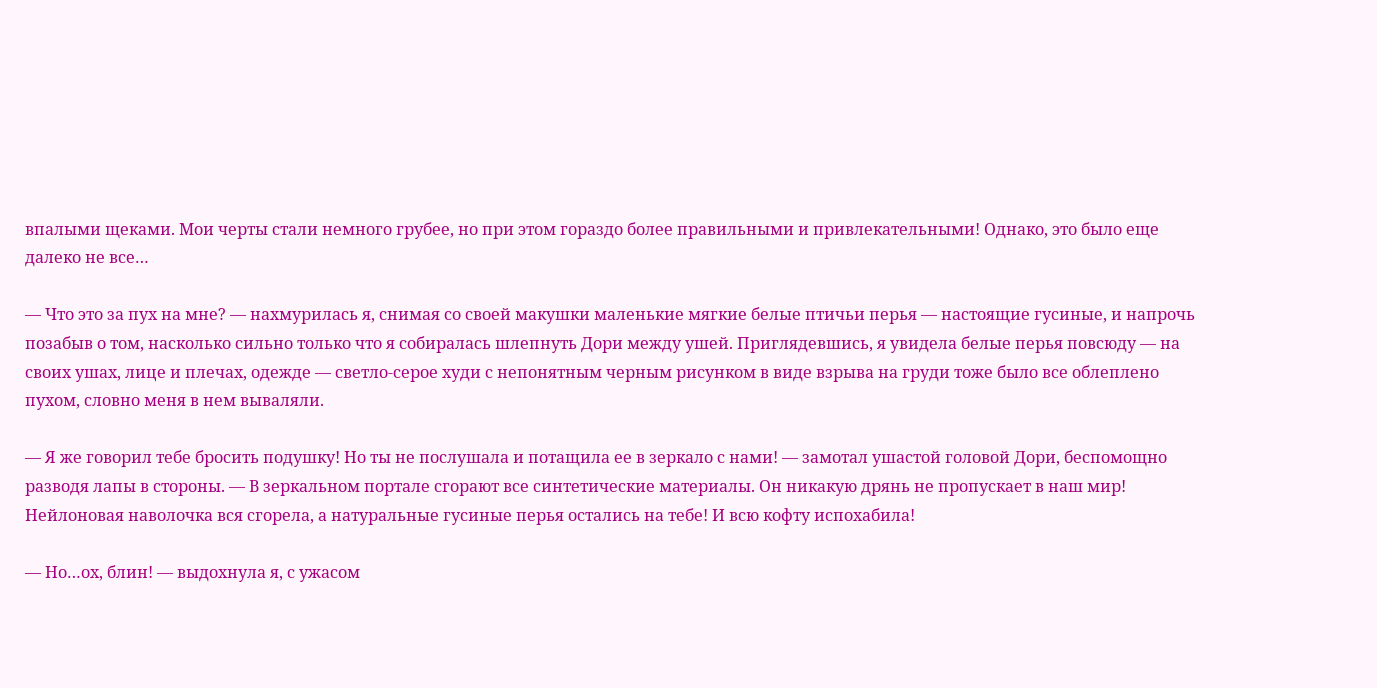впалыми щеками. Мои черты стали немного грубее, но при этом гораздо более правильными и привлекательными! Однако, это было еще далеко не все…

— Что это за пух на мне? — нахмурилась я, снимая со своей макушки маленькие мягкие белые птичьи перья — настоящие гусиные, и напрочь позабыв о том, насколько сильно только что я собиралась шлепнуть Дори между ушей. Приглядевшись, я увидела белые перья повсюду — на своих ушах, лице и плечах, одежде — светло-серое худи с непонятным черным рисунком в виде взрыва на груди тоже было все облеплено пухом, словно меня в нем вываляли.

— Я же говорил тебе бросить подушку! Но ты не послушала и потащила ее в зеркало с нами! — замотал ушастой головой Дори, беспомощно разводя лапы в стороны. — В зеркальном портале сгорают все синтетические материалы. Он никакую дрянь не пропускает в наш мир! Нейлоновая наволочка вся сгорела, а натуральные гусиные перья остались на тебе! И всю кофту испохабила!

— Но…ох, блин! — выдохнула я, с ужасом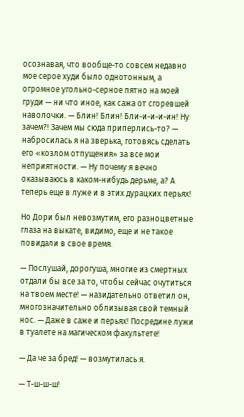осознавая, что вообще-то совсем недавно мое серое худи было однотонным, а огромное угольно-серное пятно на моей груди — ни что иное, как сажа от сгоревшей наволочки. — Блин! Блин! Бли-и-и-и-ин! Ну зачем?! Зачем мы сюда приперлись-то? — набросилась я на зверька, готовясь сделать его «козлом отпущения» за все мои неприятности. — Ну почему я вечно оказываюсь в каком-нибудь дерьме, а? А теперь еще в луже и в этих дурацких перьях!

Но Дори был невозмутим, его разноцветные глаза на выкате, видимо, еще и не такое повидали в свое время.

— Послушай, дорогуша, многие из смертных отдали бы все за то, чтобы сейчас очутиться на твоем месте! — назидательно ответил он, многозначительно облизывая свой темный нос. — Даже в саже и перьях! Посредине лужи в туалете на магическом факультете!

— Да че за бред! — возмутилась я.

— Т-ш-ш-ш!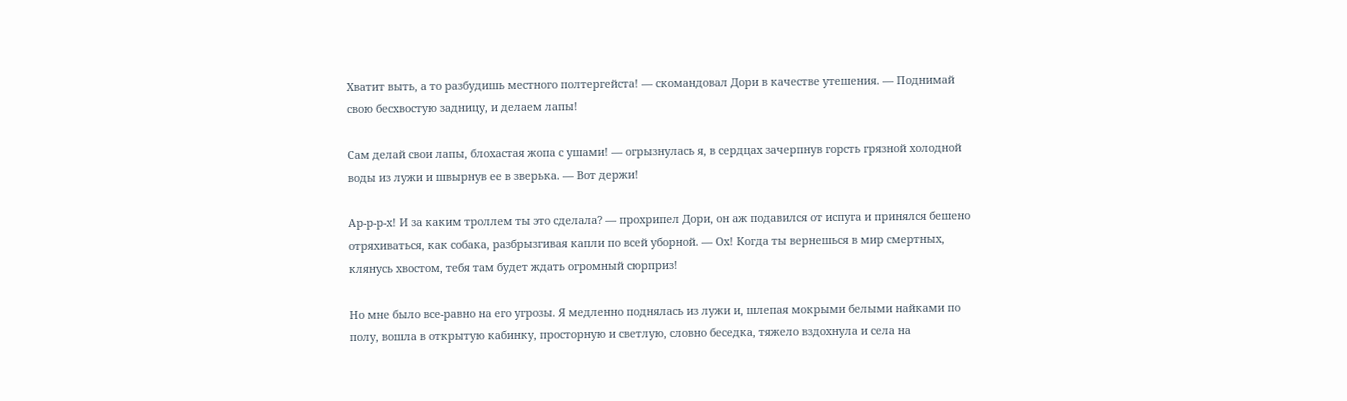Хватит выть, а то разбудишь местного полтергейста! — скомандовал Дори в качестве утешения. — Поднимай свою бесхвостую задницу, и делаем лапы!

Сам делай свои лапы, блохастая жопа с ушами! — огрызнулась я, в сердцах зачерпнув горсть грязной холодной воды из лужи и швырнув ее в зверька. — Вот держи!

Ар-р-р-х! И за каким троллем ты это сделала? — прохрипел Дори, он аж подавился от испуга и принялся бешено отряхиваться, как собака, разбрызгивая капли по всей уборной. — Ох! Когда ты вернешься в мир смертных, клянусь хвостом, тебя там будет ждать огромный сюрприз!

Но мне было все-равно на его угрозы. Я медленно поднялась из лужи и, шлепая мокрыми белыми найками по полу, вошла в открытую кабинку, просторную и светлую, словно беседка, тяжело вздохнула и села на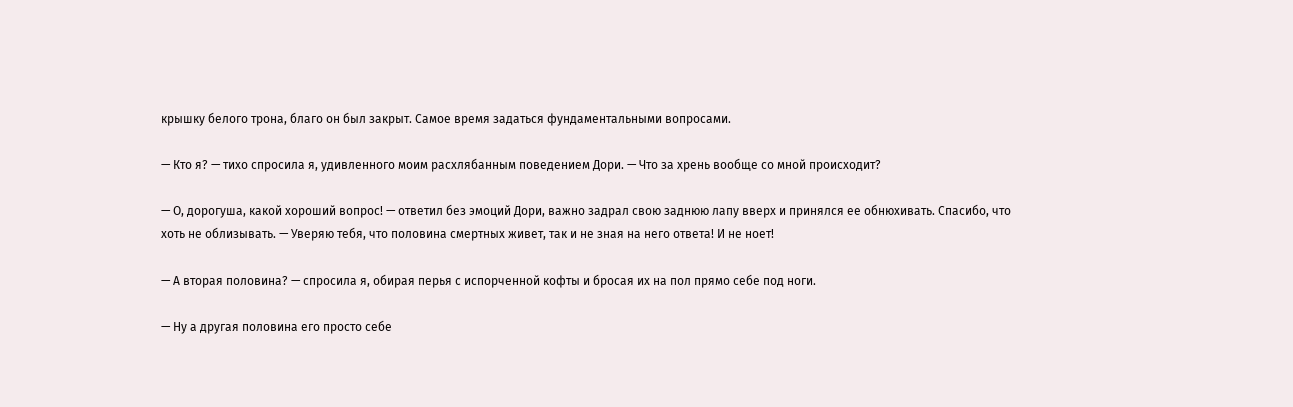крышку белого трона, благо он был закрыт. Самое время задаться фундаментальными вопросами.

— Кто я? — тихо спросила я, удивленного моим расхлябанным поведением Дори. — Что за хрень вообще со мной происходит?

— О, дорогуша, какой хороший вопрос! — ответил без эмоций Дори, важно задрал свою заднюю лапу вверх и принялся ее обнюхивать. Спасибо, что хоть не облизывать. — Уверяю тебя, что половина смертных живет, так и не зная на него ответа! И не ноет!

— А вторая половина? — спросила я, обирая перья с испорченной кофты и бросая их на пол прямо себе под ноги.

— Ну а другая половина его просто себе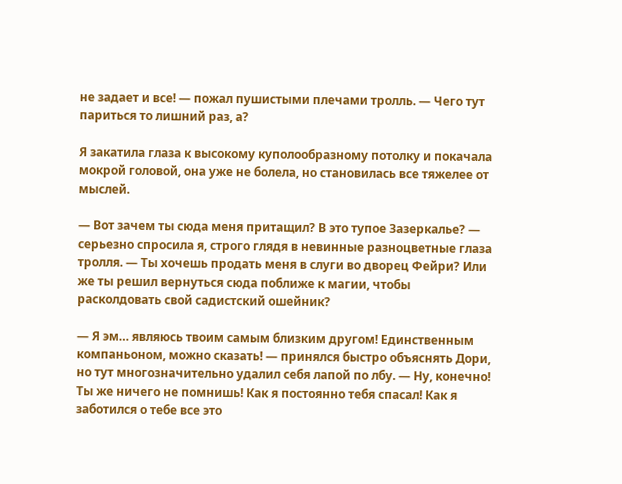не задает и все! — пожал пушистыми плечами тролль. — Чего тут париться то лишний раз, а?

Я закатила глаза к высокому куполообразному потолку и покачала мокрой головой, она уже не болела, но становилась все тяжелее от мыслей.

— Вот зачем ты сюда меня притащил? В это тупое Зазеркалье? — серьезно спросила я, строго глядя в невинные разноцветные глаза тролля. — Ты хочешь продать меня в слуги во дворец Фейри? Или же ты решил вернуться сюда поближе к магии, чтобы расколдовать свой садистский ошейник?

— Я эм… являюсь твоим самым близким другом! Единственным компаньоном, можно сказать! — принялся быстро объяснять Дори, но тут многозначительно удалил себя лапой по лбу. — Ну, конечно! Ты же ничего не помнишь! Как я постоянно тебя спасал! Как я заботился о тебе все это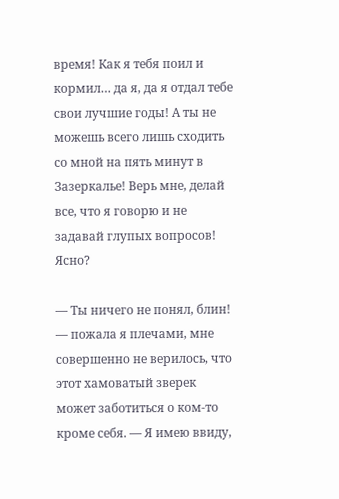время! Как я тебя поил и кормил… да я, да я отдал тебе свои лучшие годы! А ты не можешь всего лишь сходить со мной на пять минут в Зазеркалье! Верь мне, делай все, что я говорю и не задавай глупых вопросов! Ясно?

— Ты ничего не понял, блин! — пожала я плечами, мне совершенно не верилось, что этот хамоватый зверек может заботиться о ком-то кроме себя. — Я имею ввиду,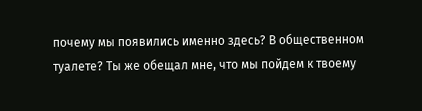почему мы появились именно здесь? В общественном туалете? Ты же обещал мне, что мы пойдем к твоему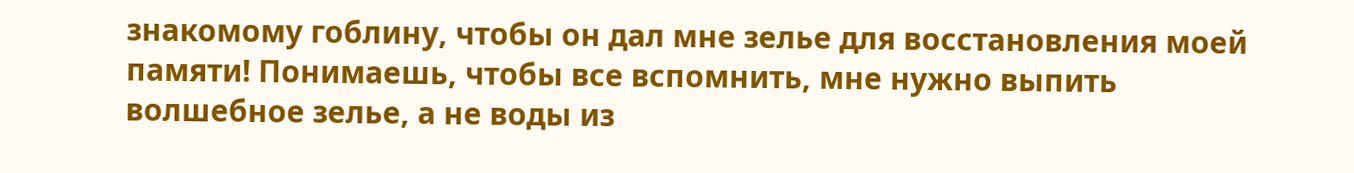знакомому гоблину, чтобы он дал мне зелье для восстановления моей памяти! Понимаешь, чтобы все вспомнить, мне нужно выпить волшебное зелье, а не воды из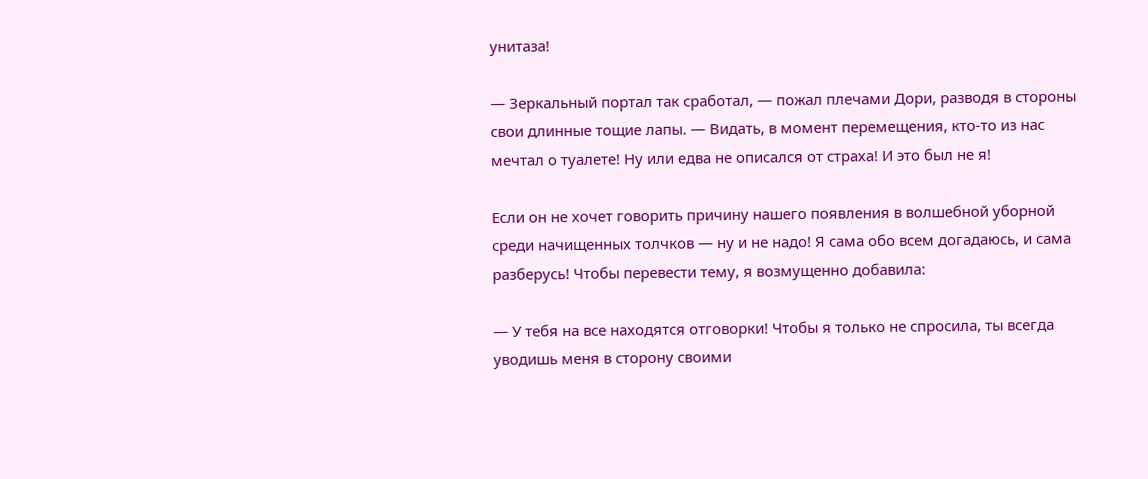унитаза!

— Зеркальный портал так сработал, — пожал плечами Дори, разводя в стороны свои длинные тощие лапы. — Видать, в момент перемещения, кто-то из нас мечтал о туалете! Ну или едва не описался от страха! И это был не я!

Если он не хочет говорить причину нашего появления в волшебной уборной среди начищенных толчков — ну и не надо! Я сама обо всем догадаюсь, и сама разберусь! Чтобы перевести тему, я возмущенно добавила:

— У тебя на все находятся отговорки! Чтобы я только не спросила, ты всегда уводишь меня в сторону своими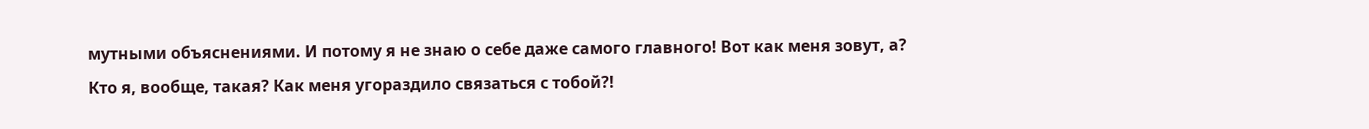мутными объяснениями. И потому я не знаю о себе даже самого главного! Вот как меня зовут, а? Кто я, вообще, такая? Как меня угораздило связаться с тобой?!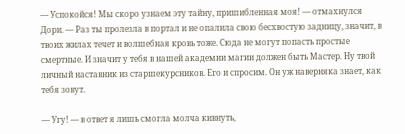— Успокойся! Мы скоро узнаем эту тайну, пришибленная моя! — отмахнулся Дори. — Раз ты пролезла в портал и не опалила свою бесхвостую задницу, значит, в твоих жилах течет и волшебная кровь тоже. Сюда не могут попасть простые смертные. И значит у тебя в нашей академии магии должен быть Мастер. Ну твой личный наставник из старшекурсников. Его и спросим. Он уж наверняка знает, как тебя зовут.

— Угу! — в ответ я лишь смогла молча кивнуть,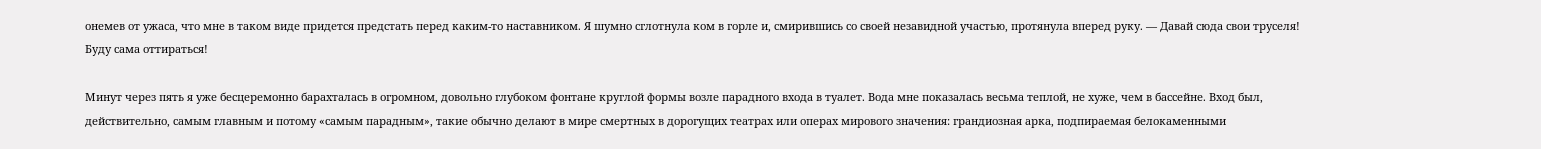онемев от ужаса, что мне в таком виде придется предстать перед каким-то наставником. Я шумно сглотнула ком в горле и, смирившись со своей незавидной участью, протянула вперед руку. — Давай сюда свои труселя! Буду сама оттираться!

Минут через пять я уже бесцеремонно барахталась в огромном, довольно глубоком фонтане круглой формы возле парадного входа в туалет. Вода мне показалась весьма теплой, не хуже, чем в бассейне. Вход был, действительно, самым главным и потому «самым парадным», такие обычно делают в мире смертных в дорогущих театрах или операх мирового значения: грандиозная арка, подпираемая белокаменными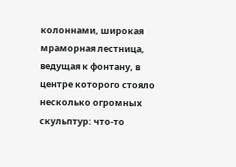колоннами, широкая мраморная лестница, ведущая к фонтану, в центре которого стояло несколько огромных скульптур: что-то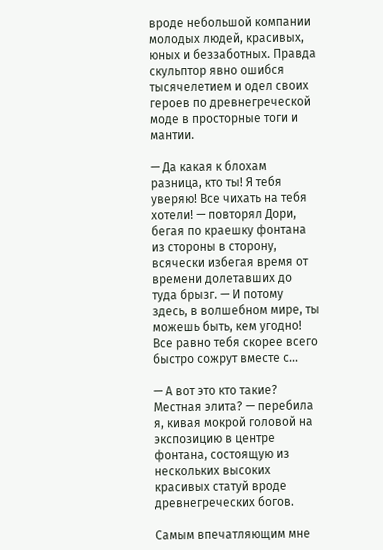вроде небольшой компании молодых людей, красивых, юных и беззаботных. Правда скульптор явно ошибся тысячелетием и одел своих героев по древнегреческой моде в просторные тоги и мантии.

— Да какая к блохам разница, кто ты! Я тебя уверяю! Все чихать на тебя хотели! — повторял Дори, бегая по краешку фонтана из стороны в сторону, всячески избегая время от времени долетавших до туда брызг. — И потому здесь, в волшебном мире, ты можешь быть, кем угодно! Все равно тебя скорее всего быстро сожрут вместе с…

— А вот это кто такие? Местная элита? — перебила я, кивая мокрой головой на экспозицию в центре фонтана, состоящую из нескольких высоких красивых статуй вроде древнегреческих богов.

Самым впечатляющим мне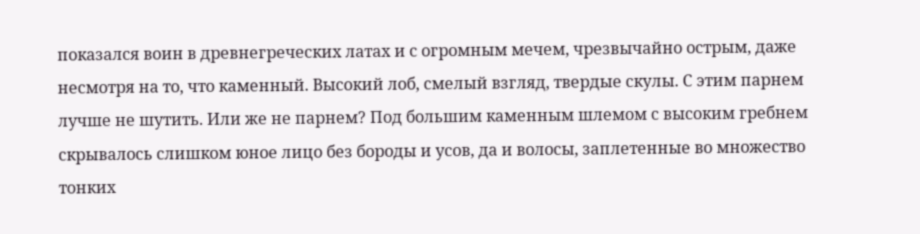показался воин в древнегреческих латах и с огромным мечем, чрезвычайно острым, даже несмотря на то, что каменный. Высокий лоб, смелый взгляд, твердые скулы. С этим парнем лучше не шутить. Или же не парнем? Под большим каменным шлемом с высоким гребнем скрывалось слишком юное лицо без бороды и усов, да и волосы, заплетенные во множество тонких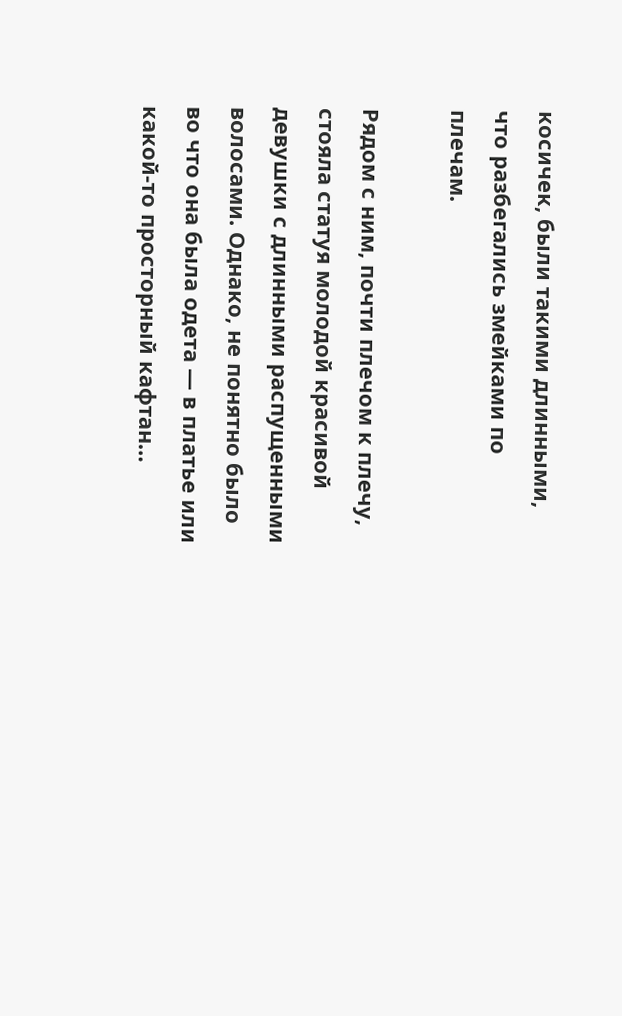косичек, были такими длинными, что разбегались змейками по плечам.

Рядом с ним, почти плечом к плечу, стояла статуя молодой красивой девушки с длинными распущенными волосами. Однако, не понятно было во что она была одета — в платье или какой-то просторный кафтан…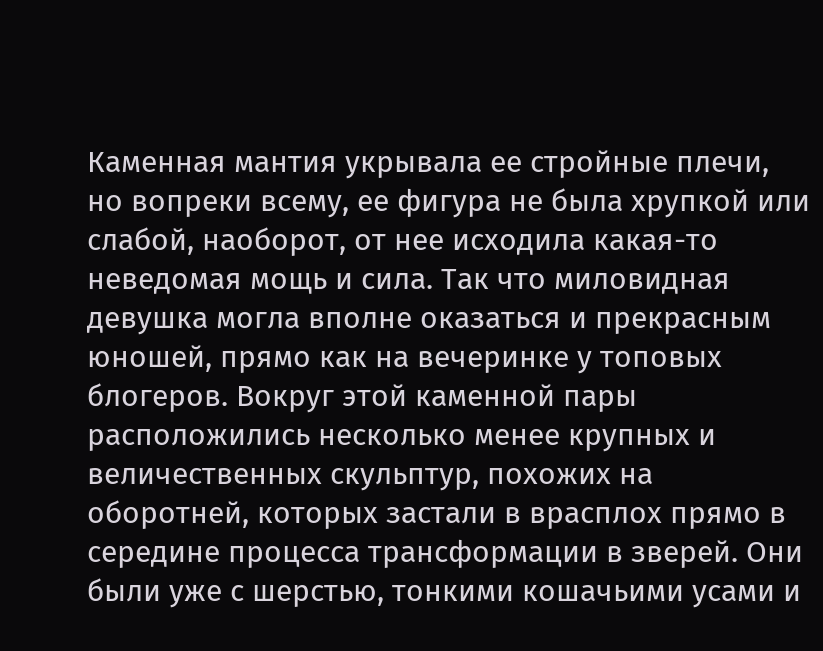Каменная мантия укрывала ее стройные плечи, но вопреки всему, ее фигура не была хрупкой или слабой, наоборот, от нее исходила какая-то неведомая мощь и сила. Так что миловидная девушка могла вполне оказаться и прекрасным юношей, прямо как на вечеринке у топовых блогеров. Вокруг этой каменной пары расположились несколько менее крупных и величественных скульптур, похожих на оборотней, которых застали в врасплох прямо в середине процесса трансформации в зверей. Они были уже с шерстью, тонкими кошачьими усами и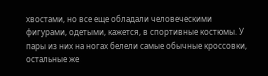хвостами, но все еще обладали человеческими фигурами, одетыми, кажется, в спортивные костюмы. У пары из них на ногах белели самые обычные кроссовки, остальные же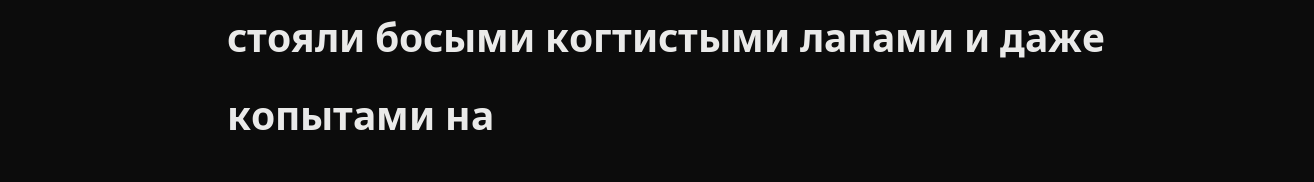стояли босыми когтистыми лапами и даже копытами на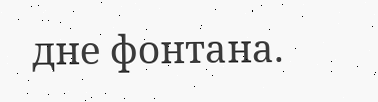дне фонтана.